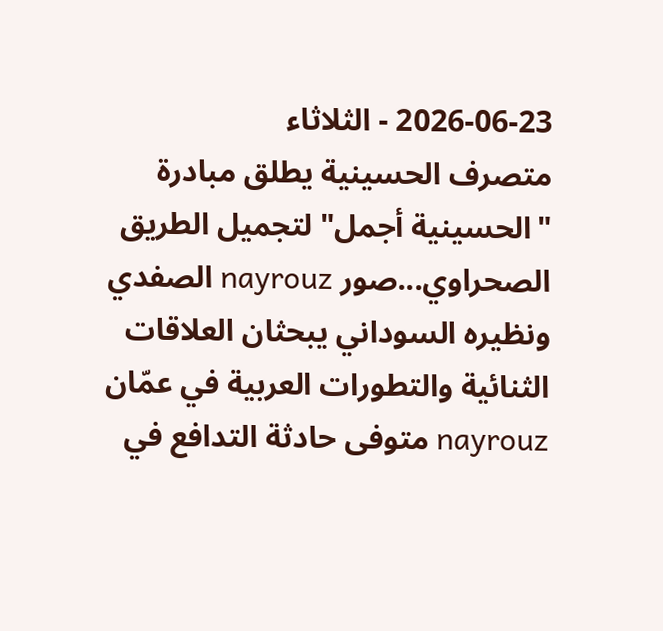2026-06-23 - الثلاثاء
متصرف الحسينية يطلق مبادرة "الحسينية أجمل" لتجميل الطريق الصحراوي...صور nayrouz الصفدي ونظيره السوداني يبحثان العلاقات الثنائية والتطورات العربية في عمّان nayrouz متوفى حادثة التدافع في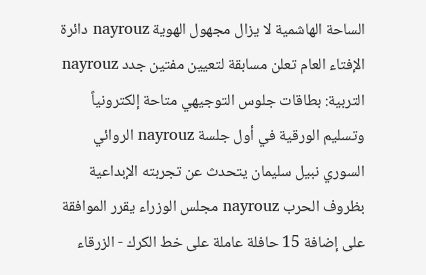الساحة الهاشمية لا يزال مجهول الهوية nayrouz دائرة الإفتاء العام تعلن مسابقة لتعيين مفتين جدد nayrouz التربية: بطاقات جلوس التوجيهي متاحة إلكترونياً وتسليم الورقية في أول جلسة nayrouz الروائي السوري نبيل سليمان يتحدث عن تجربته الإبداعية بظروف الحرب nayrouz مجلس الوزراء يقرر الموافقة على إضافة 15 حافلة عاملة على خط الكرك - الزرقاء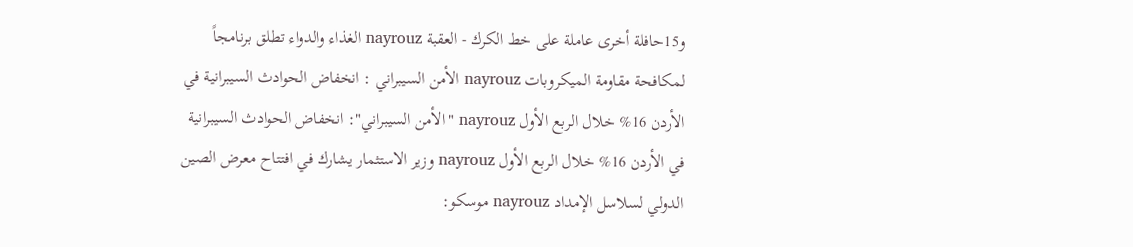و15حافلة أخرى عاملة على خط الكرك - العقبة nayrouz الغذاء والدواء تطلق برنامجاً لمكافحة مقاومة الميكروبات nayrouz الأمن السيبراني : انخفاض الحوادث السيبرانية في الأردن 16% خلال الربع الأول nayrouz "الأمن السيبراني": انخفاض الحوادث السيبرانية في الأردن 16% خلال الربع الأول nayrouz وزير الاستثمار يشارك في افتتاح معرض الصين الدولي لسلاسل الإمداد nayrouz موسكو: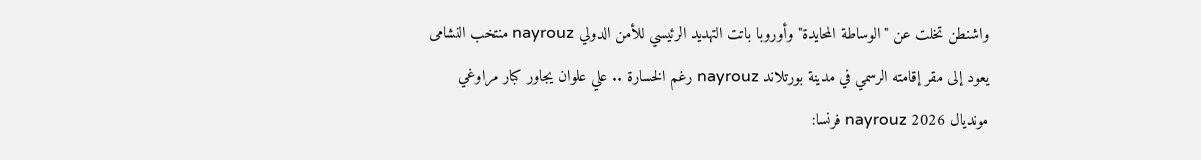واشنطن تخلت عن "الوساطة المحايدة" وأوروبا باتت التهديد الرئيسي للأمن الدولي nayrouz منتخب النشامى يعود إلى مقر إقامته الرسمي في مدينة بورتلاند nayrouz رغم الخسارة .. علي علوان يجاور كبار مراوغي مونديال 2026 nayrouz فرنسا: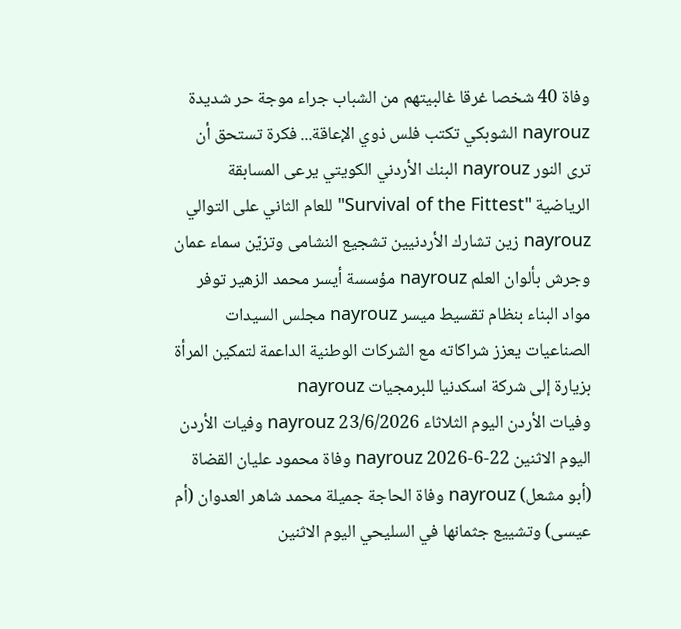وفاة 40 شخصا غرقا غالبيتهم من الشباب جراء موجة حر شديدة nayrouz الشوبكي تكتب فلس ذوي الإعاقة... فكرة تستحق أن ترى النور nayrouz البنك الأردني الكويتي يرعى المسابقة الرياضية "Survival of the Fittest" للعام الثاني على التوالي nayrouz زين تشارك الأردنيين تشجيع النشامى وتزيّن سماء عمان وجرش بألوان العلم nayrouz مؤسسة أيسر محمد الزهير توفر مواد البناء بنظام تقسيط ميسر nayrouz مجلس السيدات الصناعيات يعزز شراكاته مع الشركات الوطنية الداعمة لتمكين المرأة بزيارة إلى شركة اسكدنيا للبرمجيات nayrouz
وفيات الأردن اليوم الثلاثاء 23/6/2026 nayrouz وفيات الأردن اليوم الاثنين 22-6-2026 nayrouz وفاة محمود عليان القضاة (أبو مشعل) nayrouz وفاة الحاجة جميلة محمد شاهر العدوان (أم عيسى) وتشييع جثمانها في السليحي اليوم الاثنين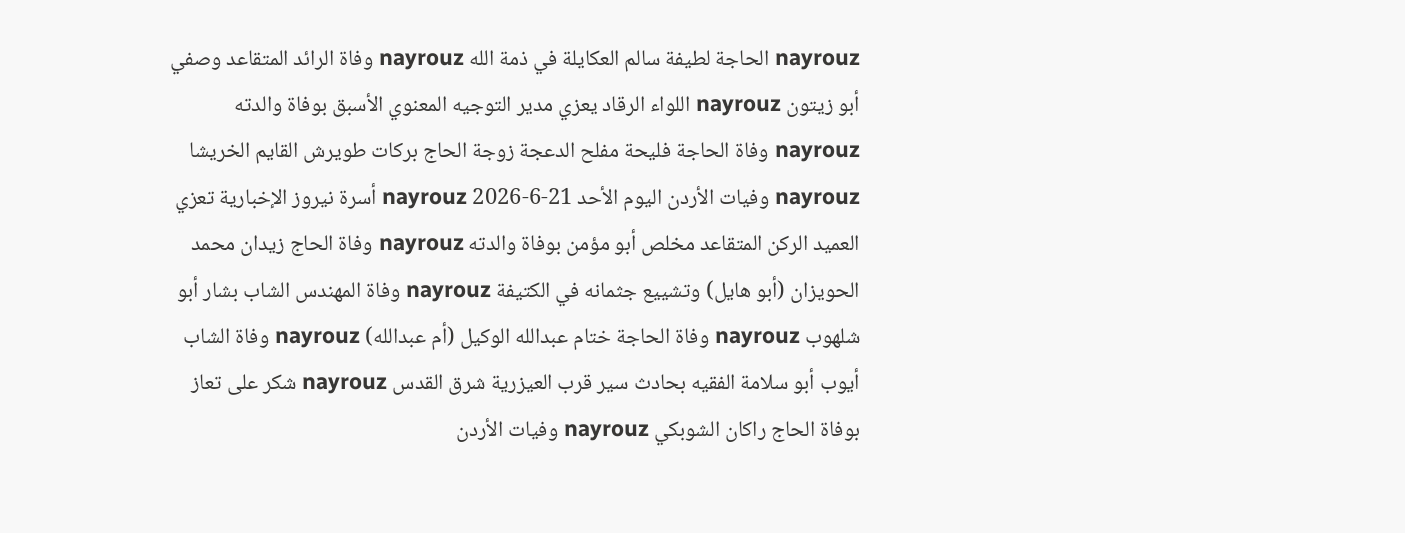nayrouz الحاجة لطيفة سالم العكايلة في ذمة الله nayrouz وفاة الرائد المتقاعد وصفي أبو زيتون nayrouz اللواء الرقاد يعزي مدير التوجيه المعنوي الأسبق بوفاة والدته nayrouz وفاة الحاجة فليحة مفلح الدعجة زوجة الحاج بركات طويرش القايم الخريشا nayrouz وفيات الأردن اليوم الأحد 21-6-2026 nayrouz أسرة نيروز الإخبارية تعزي العميد الركن المتقاعد مخلص أبو مؤمن بوفاة والدته nayrouz وفاة الحاج زيدان محمد الحويزان (أبو هايل) وتشييع جثمانه في الكتيفة nayrouz وفاة المهندس الشاب بشار أبو شلهوب nayrouz وفاة الحاجة ختام عبدالله الوكيل (أم عبدالله) nayrouz وفاة الشاب أيوب أبو سلامة الفقيه بحادث سير قرب العيزرية شرق القدس nayrouz شكر على تعاز بوفاة الحاج راكان الشوبكي nayrouz وفيات الأردن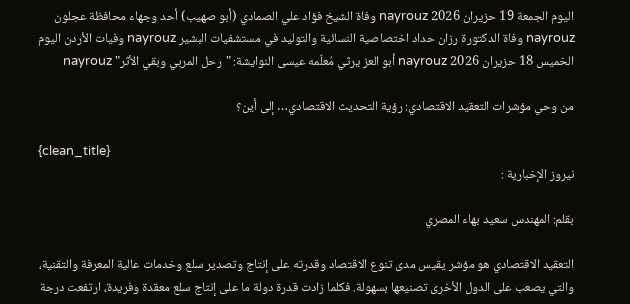اليوم الجمعة 19 حزيران 2026 nayrouz وفاة الشيخ فؤاد علي الصمادي (أبو صهيب) أحد وجهاء محافظة عجلون nayrouz وفاة الدكتورة رزان حداد اختصاصية النسائية والتوليد في مستشفيات البشير nayrouz وفيات الأردن اليوم الخميس 18 حزيران 2026 nayrouz أبو العز يرثي مُعلّمه عيسى النوايشة: "رحل المربي وبقي الأثر" nayrouz

من وحي مؤشرات التعقيد الاقتصادي: رؤية التحديث الاقتصادي… إلى أين؟

{clean_title}
نيروز الإخبارية :

بقلم: المهندس سعيد بهاء المصري

التعقيد الاقتصادي هو مؤشر يقيس مدى تنوع الاقتصاد وقدرته على إنتاج وتصدير سلع وخدمات عالية المعرفة والتقنية، والتي يصعب على الدول الأخرى تصنيعها بسهولة. فكلما زادت قدرة دولة ما على إنتاج سلع معقدة وفريدة، ارتفعت درجة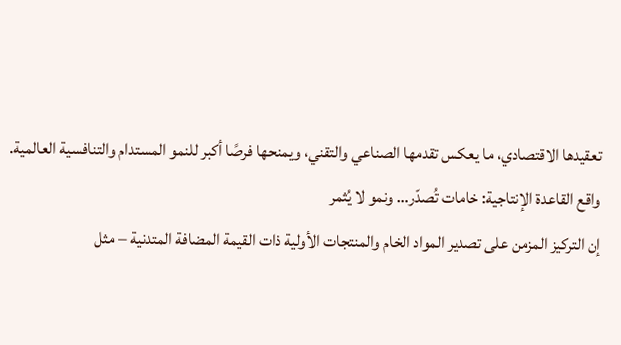تعقيدها الاقتصادي، ما يعكس تقدمها الصناعي والتقني، ويمنحها فرصًا أكبر للنمو المستدام والتنافسية العالمية.
واقع القاعدة الإنتاجية: خامات تُصدّر… ونمو لا يُثمر
إن التركيز المزمن على تصدير المواد الخام والمنتجات الأولية ذات القيمة المضافة المتدنية – مثل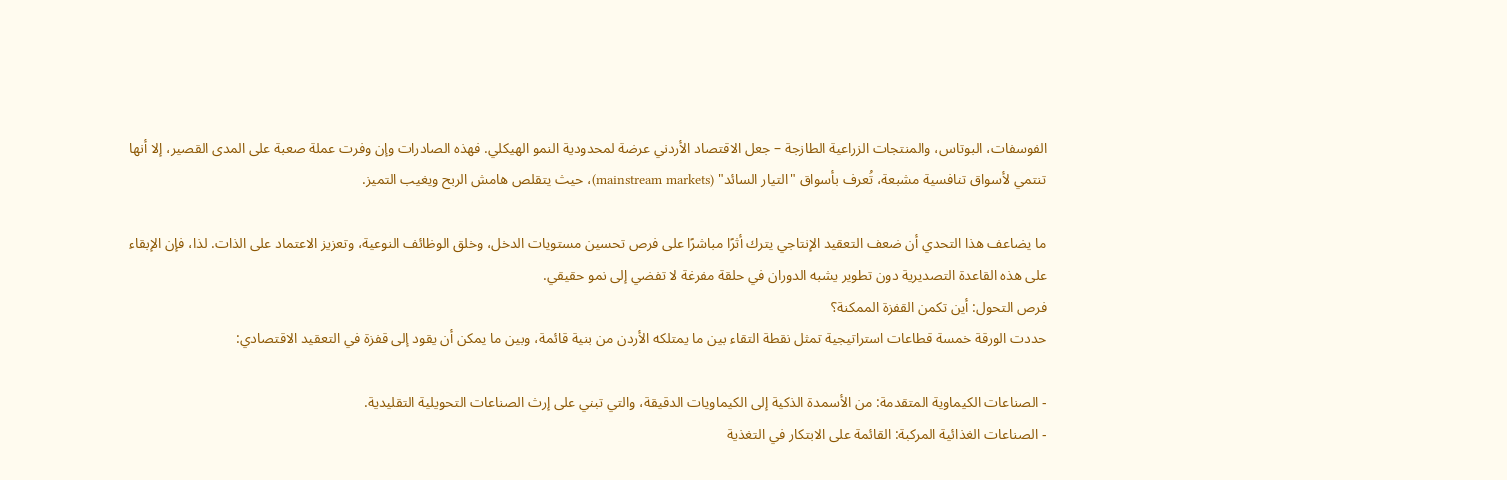الفوسفات، البوتاس، والمنتجات الزراعية الطازجة – جعل الاقتصاد الأردني عرضة لمحدودية النمو الهيكلي. فهذه الصادرات وإن وفرت عملة صعبة على المدى القصير، إلا أنها تنتمي لأسواق تنافسية مشبعة، تُعرف بأسواق "التيار السائد" (mainstream markets)، حيث يتقلص هامش الربح ويغيب التميز.

ما يضاعف هذا التحدي أن ضعف التعقيد الإنتاجي يترك أثرًا مباشرًا على فرص تحسين مستويات الدخل، وخلق الوظائف النوعية، وتعزيز الاعتماد على الذات. لذا، فإن الإبقاء على هذه القاعدة التصديرية دون تطوير يشبه الدوران في حلقة مفرغة لا تفضي إلى نمو حقيقي.
فرص التحول: أين تكمن القفزة الممكنة؟
حددت الورقة خمسة قطاعات استراتيجية تمثل نقطة التقاء بين ما يمتلكه الأردن من بنية قائمة، وبين ما يمكن أن يقود إلى قفزة في التعقيد الاقتصادي:

- الصناعات الكيماوية المتقدمة: من الأسمدة الذكية إلى الكيماويات الدقيقة، والتي تبني على إرث الصناعات التحويلية التقليدية.
- الصناعات الغذائية المركبة: القائمة على الابتكار في التغذية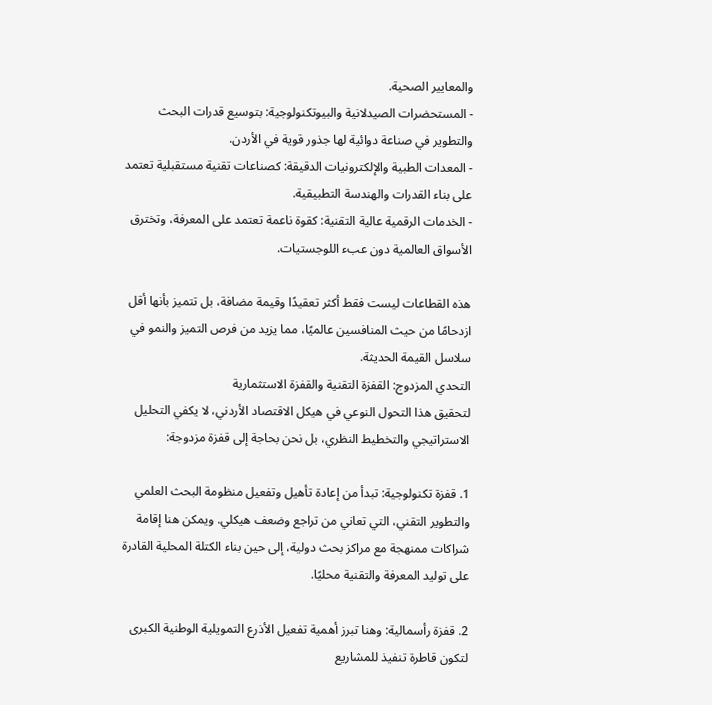والمعايير الصحية.
- المستحضرات الصيدلانية والبيوتكنولوجية: بتوسيع قدرات البحث والتطوير في صناعة دوائية لها جذور قوية في الأردن.
- المعدات الطبية والإلكترونيات الدقيقة: كصناعات تقنية مستقبلية تعتمد على بناء القدرات والهندسة التطبيقية.
- الخدمات الرقمية عالية التقنية: كقوة ناعمة تعتمد على المعرفة، وتخترق الأسواق العالمية دون عبء اللوجستيات.

هذه القطاعات ليست فقط أكثر تعقيدًا وقيمة مضافة، بل تتميز بأنها أقل ازدحامًا من حيث المنافسين عالميًا، مما يزيد من فرص التميز والنمو في سلاسل القيمة الحديثة.
التحدي المزدوج: القفزة التقنية والقفزة الاستثمارية
لتحقيق هذا التحول النوعي في هيكل الاقتصاد الأردني، لا يكفي التحليل الاستراتيجي والتخطيط النظري، بل نحن بحاجة إلى قفزة مزدوجة:

1. قفزة تكنولوجية: تبدأ من إعادة تأهيل وتفعيل منظومة البحث العلمي والتطوير التقني، التي تعاني من تراجع وضعف هيكلي. ويمكن هنا إقامة شراكات ممنهجة مع مراكز بحث دولية، إلى حين بناء الكتلة المحلية القادرة على توليد المعرفة والتقنية محليًا.

2. قفزة رأسمالية: وهنا تبرز أهمية تفعيل الأذرع التمويلية الوطنية الكبرى لتكون قاطرة تنفيذ للمشاريع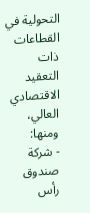التحولية في القطاعات ذات التعقيد الاقتصادي العالي، ومنها:
- شركة صندوق رأس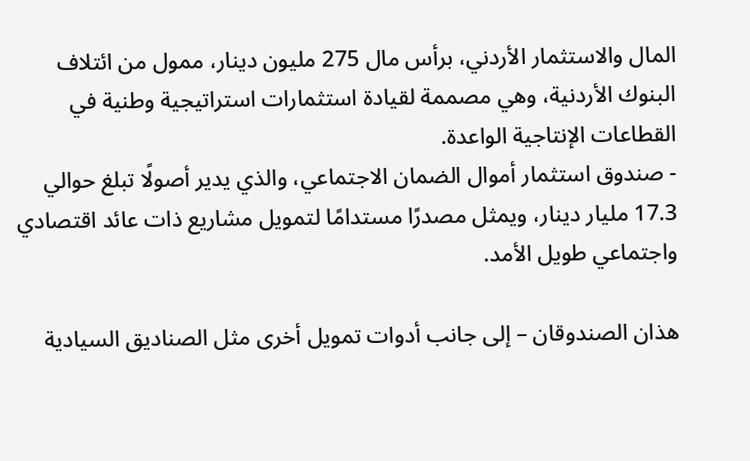المال والاستثمار الأردني، برأس مال 275 مليون دينار، ممول من ائتلاف البنوك الأردنية، وهي مصممة لقيادة استثمارات استراتيجية وطنية في القطاعات الإنتاجية الواعدة.
- صندوق استثمار أموال الضمان الاجتماعي، والذي يدير أصولًا تبلغ حوالي 17.3 مليار دينار، ويمثل مصدرًا مستدامًا لتمويل مشاريع ذات عائد اقتصادي واجتماعي طويل الأمد.

هذان الصندوقان – إلى جانب أدوات تمويل أخرى مثل الصناديق السيادية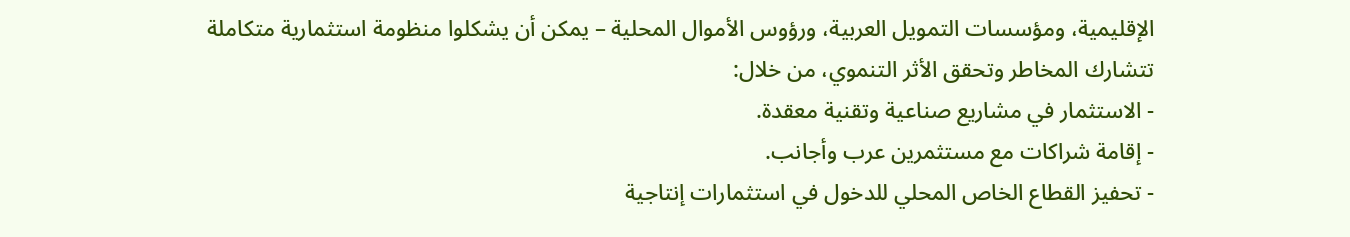الإقليمية، ومؤسسات التمويل العربية، ورؤوس الأموال المحلية – يمكن أن يشكلوا منظومة استثمارية متكاملة تتشارك المخاطر وتحقق الأثر التنموي، من خلال:
- الاستثمار في مشاريع صناعية وتقنية معقدة.
- إقامة شراكات مع مستثمرين عرب وأجانب.
- تحفيز القطاع الخاص المحلي للدخول في استثمارات إنتاجية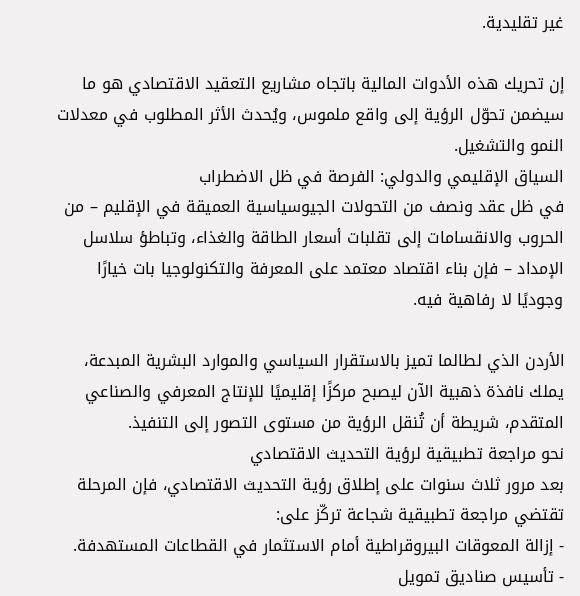غير تقليدية.

إن تحريك هذه الأدوات المالية باتجاه مشاريع التعقيد الاقتصادي هو ما سيضمن تحوّل الرؤية إلى واقع ملموس، ويُحدث الأثر المطلوب في معدلات النمو والتشغيل.
السياق الإقليمي والدولي: الفرصة في ظل الاضطراب
في ظل عقد ونصف من التحولات الجيوسياسية العميقة في الإقليم – من الحروب والانقسامات إلى تقلبات أسعار الطاقة والغذاء، وتباطؤ سلاسل الإمداد – فإن بناء اقتصاد معتمد على المعرفة والتكنولوجيا بات خيارًا وجوديًا لا رفاهية فيه.

الأردن الذي لطالما تميز بالاستقرار السياسي والموارد البشرية المبدعة، يملك نافذة ذهبية الآن ليصبح مركزًا إقليميًا للإنتاج المعرفي والصناعي المتقدم، شريطة أن تُنقل الرؤية من مستوى التصور إلى التنفيذ.
نحو مراجعة تطبيقية لرؤية التحديث الاقتصادي
بعد مرور ثلاث سنوات على إطلاق رؤية التحديث الاقتصادي، فإن المرحلة تقتضي مراجعة تطبيقية شجاعة تركّز على:
- إزالة المعوقات البيروقراطية أمام الاستثمار في القطاعات المستهدفة.
- تأسيس صناديق تمويل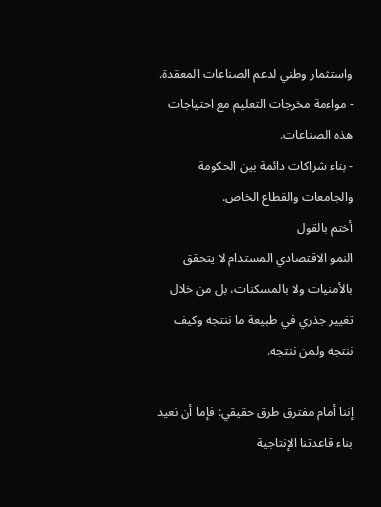واستثمار وطني لدعم الصناعات المعقدة.
- مواءمة مخرجات التعليم مع احتياجات هذه الصناعات.
- بناء شراكات دائمة بين الحكومة والجامعات والقطاع الخاص.
أختم بالقول
النمو الاقتصادي المستدام لا يتحقق بالأمنيات ولا بالمسكنات، بل من خلال تغيير جذري في طبيعة ما ننتجه وكيف ننتجه ولمن ننتجه.

إننا أمام مفترق طرق حقيقي: فإما أن نعيد بناء قاعدتنا الإنتاجية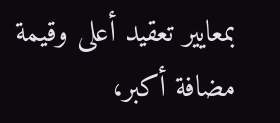بمعايير تعقيد أعلى وقيمة مضافة أكبر،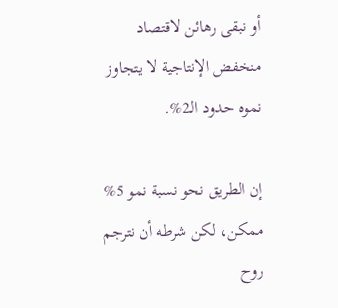أو نبقى رهائن لاقتصاد منخفض الإنتاجية لا يتجاوز نموه حدود الـ2%.

إن الطريق نحو نسبة نمو 5% ممكن، لكن شرطه أن نترجم روح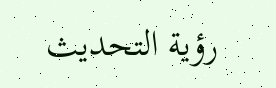رؤية التحديث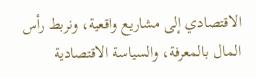الاقتصادي إلى مشاريع واقعية، ونربط رأس المال بالمعرفة، والسياسة الاقتصادية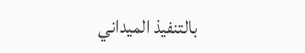بالتنفيذ الميداني